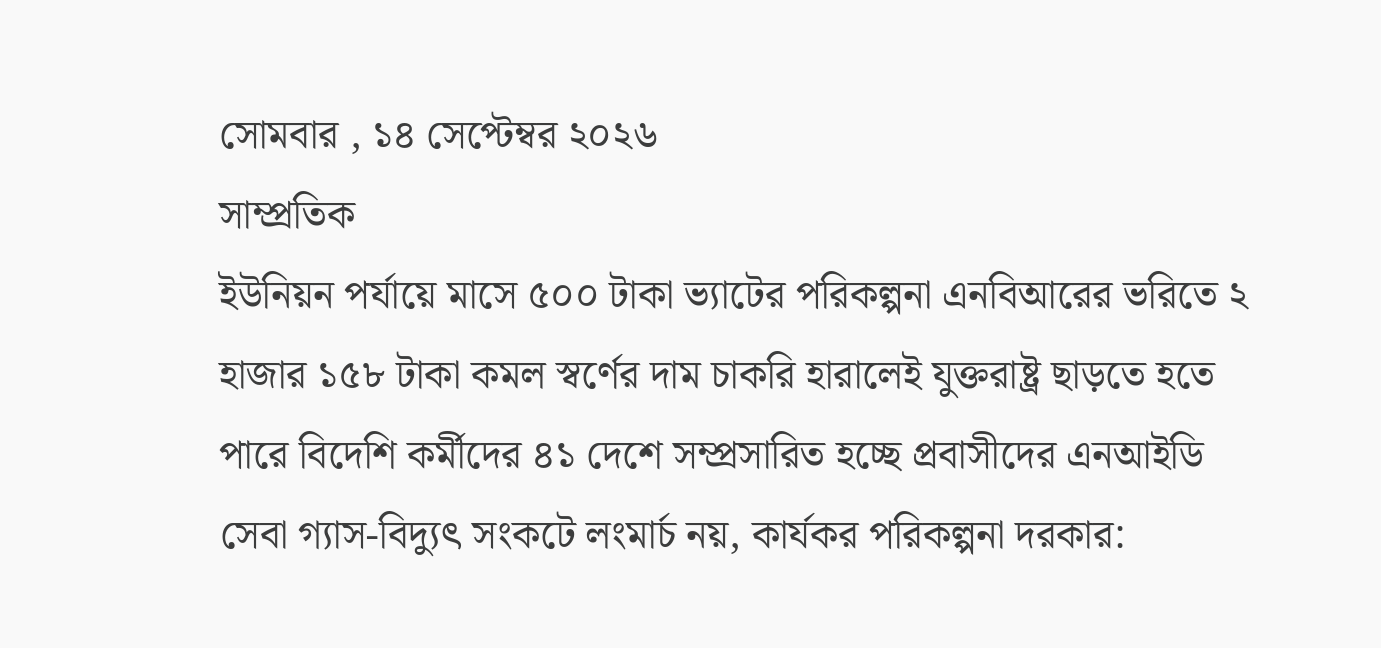সোমবার , ১৪ সেপ্টেম্বর ২০২৬
সাম্প্রতিক
ইউনিয়ন পর্যায়ে মাসে ৫০০ টাকা ভ্যাটের পরিকল্পনা এনবিআরের ভরিতে ২ হাজার ১৫৮ টাকা কমল স্বর্ণের দাম চাকরি হারালেই যুক্তরাষ্ট্র ছাড়তে হতে পারে বিদেশি কর্মীদের ৪১ দেশে সম্প্রসারিত হচ্ছে প্রবাসীদের এনআইডি সেবা গ্যাস-বিদ্যুৎ সংকটে লংমার্চ নয়, কার্যকর পরিকল্পনা দরকার: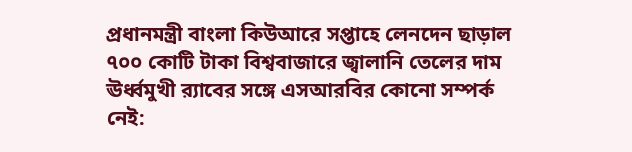প্রধানমন্ত্রী বাংলা কিউআরে সপ্তাহে লেনদেন ছাড়াল ৭০০ কোটি টাকা বিশ্ববাজারে জ্বালানি তেলের দাম ঊর্ধ্বমুখী র‍্যাবের সঙ্গে এসআরবির কোনো সম্পর্ক নেই: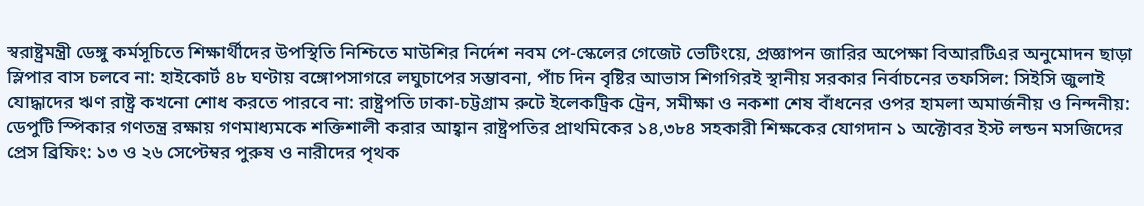স্বরাষ্ট্রমন্ত্রী ডেঙ্গু কর্মসূচিতে শিক্ষার্থীদের উপস্থিতি নিশ্চিতে মাউশির নির্দেশ নবম পে-স্কেলের গেজেট ভেটিংয়ে, প্রজ্ঞাপন জারির অপেক্ষা বিআরটিএর অনুমোদন ছাড়া স্লিপার বাস চলবে না: হাইকোর্ট ৪৮ ঘণ্টায় বঙ্গোপসাগরে লঘুচাপের সম্ভাবনা, পাঁচ দিন বৃষ্টির আভাস শিগগিরই স্থানীয় সরকার নির্বাচনের তফসিল: সিইসি জুলাই যোদ্ধাদের ঋণ রাষ্ট্র কখনো শোধ করতে পারবে না: রাষ্ট্রপতি ঢাকা-চট্টগ্রাম রুটে ইলেকট্রিক ট্রেন, সমীক্ষা ও নকশা শেষ বাঁধনের ওপর হামলা অমার্জনীয় ও নিন্দনীয়: ডেপুটি স্পিকার গণতন্ত্র রক্ষায় গণমাধ্যমকে শক্তিশালী করার আহ্বান রাষ্ট্রপতির প্রাথমিকের ১৪,৩৮৪ সহকারী শিক্ষকের যোগদান ১ অক্টোবর ইস্ট লন্ডন মসজিদের প্রেস ব্রিফিং: ১৩ ও ২৬ সেপ্টেম্বর পুরুষ ও নারীদের পৃথক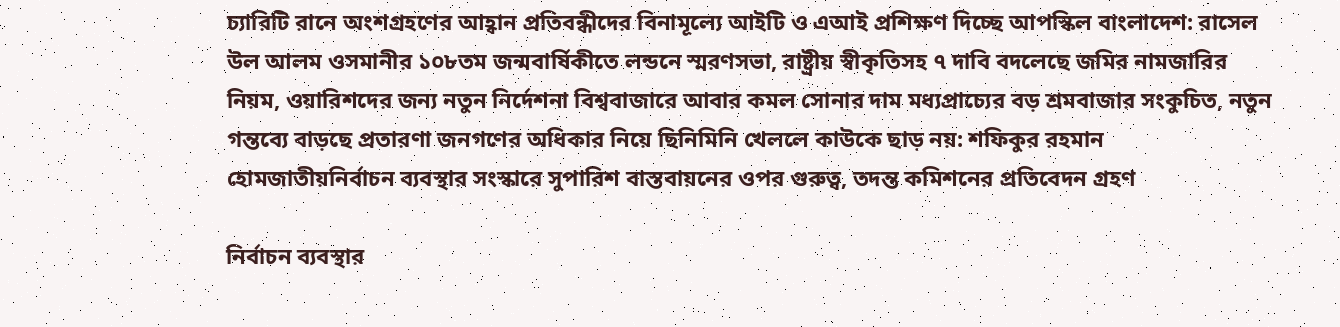চ্যারিটি রানে অংশগ্রহণের আহ্বান প্রতিবন্ধীদের বিনামূল্যে আইটি ও এআই প্রশিক্ষণ দিচ্ছে আপস্কিল বাংলাদেশ: রাসেল উল আলম ওসমানীর ১০৮তম জন্মবার্ষিকীতে লন্ডনে স্মরণসভা, রাষ্ট্রীয় স্বীকৃতিসহ ৭ দাবি বদলেছে জমির নামজারির নিয়ম, ওয়ারিশদের জন্য নতুন নির্দেশনা বিশ্ববাজারে আবার কমল সোনার দাম মধ্যপ্রাচ্যের বড় শ্রমবাজার সংকুচিত, নতুন গন্তব্যে বাড়ছে প্রতারণা জনগণের অধিকার নিয়ে ছিনিমিনি খেললে কাউকে ছাড় নয়: শফিকুর রহমান
হোমজাতীয়নির্বাচন ব্যবস্থার সংস্কারে সুপারিশ বাস্তবায়নের ওপর গুরুত্ব, তদন্ত কমিশনের প্রতিবেদন গ্রহণ

নির্বাচন ব্যবস্থার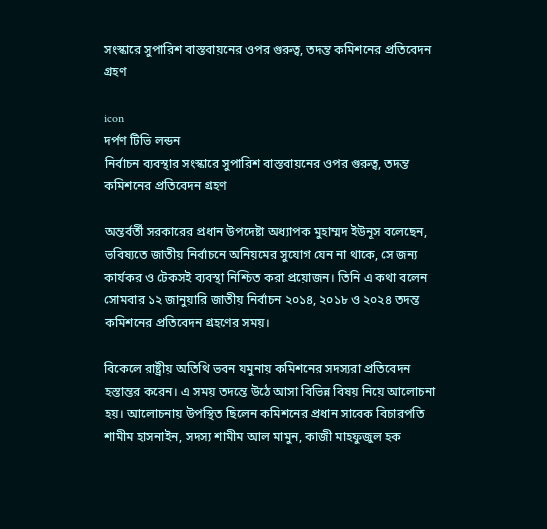সংস্কারে সুপারিশ বাস্তবায়নের ওপর গুরুত্ব, তদন্ত কমিশনের প্রতিবেদন গ্রহণ

icon
দর্পণ টিভি লন্ডন
নির্বাচন ব্যবস্থার সংস্কারে সুপারিশ বাস্তবায়নের ওপর গুরুত্ব, তদন্ত কমিশনের প্রতিবেদন গ্রহণ

অন্তর্বর্তী সরকারের প্রধান উপদেষ্টা অধ্যাপক মুহাম্মদ ইউনূস বলেছেন, ভবিষ্যতে জাতীয় নির্বাচনে অনিয়মের সুযোগ যেন না থাকে, সে জন্য কার্যকর ও টেকসই ব্যবস্থা নিশ্চিত করা প্রয়োজন। তিনি এ কথা বলেন সোমবার ১২ জানুয়ারি জাতীয় নির্বাচন ২০১৪, ২০১৮ ও ২০২৪ তদন্ত কমিশনের প্রতিবেদন গ্রহণের সময়।

বিকেলে রাষ্ট্রীয় অতিথি ভবন যমুনায় কমিশনের সদস্যরা প্রতিবেদন হস্তান্তর করেন। এ সময় তদন্তে উঠে আসা বিভিন্ন বিষয় নিয়ে আলোচনা হয়। আলোচনায় উপস্থিত ছিলেন কমিশনের প্রধান সাবেক বিচারপতি শামীম হাসনাইন, সদস্য শামীম আল মামুন, কাজী মাহফুজুল হক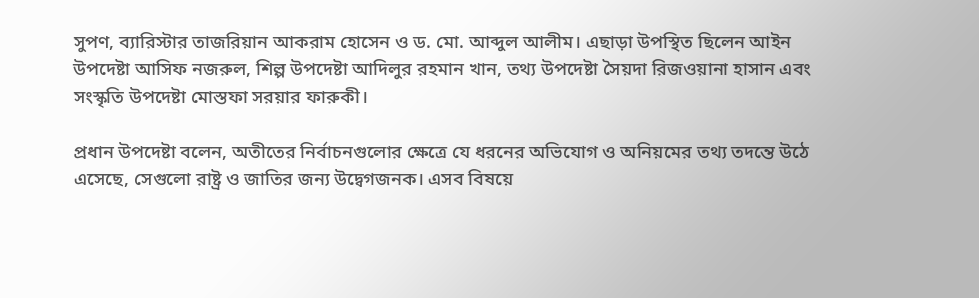সুপণ, ব্যারিস্টার তাজরিয়ান আকরাম হোসেন ও ড. মো. আব্দুল আলীম। এছাড়া উপস্থিত ছিলেন আইন উপদেষ্টা আসিফ নজরুল, শিল্প উপদেষ্টা আদিলুর রহমান খান, তথ্য উপদেষ্টা সৈয়দা রিজওয়ানা হাসান এবং সংস্কৃতি উপদেষ্টা মোস্তফা সরয়ার ফারুকী।

প্রধান উপদেষ্টা বলেন, অতীতের নির্বাচনগুলোর ক্ষেত্রে যে ধরনের অভিযোগ ও অনিয়মের তথ্য তদন্তে উঠে এসেছে, সেগুলো রাষ্ট্র ও জাতির জন্য উদ্বেগজনক। এসব বিষয়ে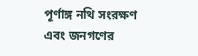পূর্ণাঙ্গ নথি সংরক্ষণ এবং জনগণের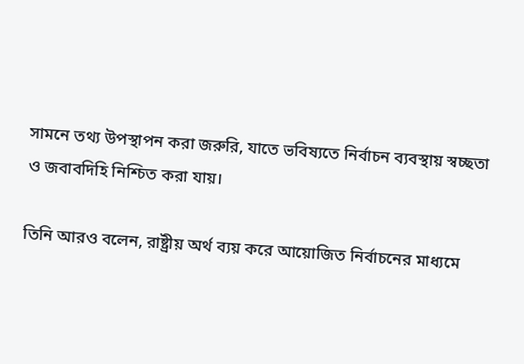সামনে তথ্য উপস্থাপন করা জরুরি, যাতে ভবিষ্যতে নির্বাচন ব্যবস্থায় স্বচ্ছতা ও জবাবদিহি নিশ্চিত করা যায়।

তিনি আরও বলেন, রাষ্ট্রীয় অর্থ ব্যয় করে আয়োজিত নির্বাচনের মাধ্যমে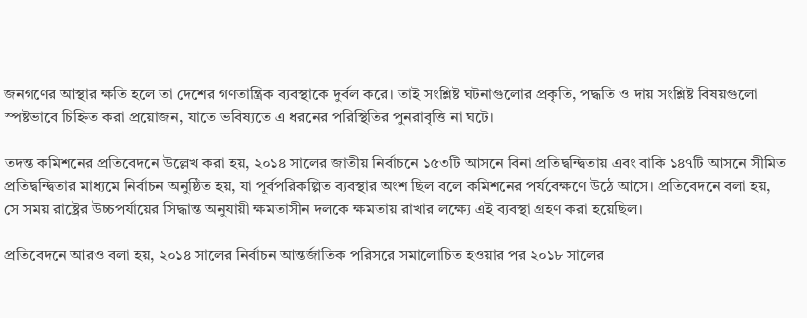জনগণের আস্থার ক্ষতি হলে তা দেশের গণতান্ত্রিক ব্যবস্থাকে দুর্বল করে। তাই সংশ্লিষ্ট ঘটনাগুলোর প্রকৃতি, পদ্ধতি ও দায় সংশ্লিষ্ট বিষয়গুলো স্পষ্টভাবে চিহ্নিত করা প্রয়োজন, যাতে ভবিষ্যতে এ ধরনের পরিস্থিতির পুনরাবৃত্তি না ঘটে।

তদন্ত কমিশনের প্রতিবেদনে উল্লেখ করা হয়, ২০১৪ সালের জাতীয় নির্বাচনে ১৫৩টি আসনে বিনা প্রতিদ্বন্দ্বিতায় এবং বাকি ১৪৭টি আসনে সীমিত প্রতিদ্বন্দ্বিতার মাধ্যমে নির্বাচন অনুষ্ঠিত হয়, যা পূর্বপরিকল্পিত ব্যবস্থার অংশ ছিল বলে কমিশনের পর্যবেক্ষণে উঠে আসে। প্রতিবেদনে বলা হয়, সে সময় রাষ্ট্রের উচ্চপর্যায়ের সিদ্ধান্ত অনুযায়ী ক্ষমতাসীন দলকে ক্ষমতায় রাখার লক্ষ্যে এই ব্যবস্থা গ্রহণ করা হয়েছিল।

প্রতিবেদনে আরও বলা হয়, ২০১৪ সালের নির্বাচন আন্তর্জাতিক পরিসরে সমালোচিত হওয়ার পর ২০১৮ সালের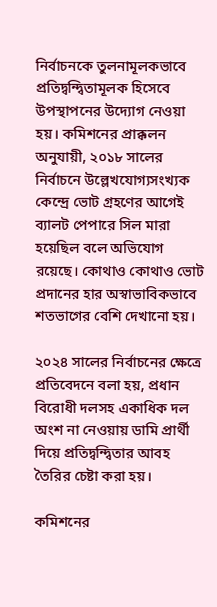নির্বাচনকে তুলনামূলকভাবে প্রতিদ্বন্দ্বিতামূলক হিসেবে উপস্থাপনের উদ্যোগ নেওয়া হয়। কমিশনের প্রাক্কলন অনুযায়ী, ২০১৮ সালের নির্বাচনে উল্লেখযোগ্যসংখ্যক কেন্দ্রে ভোট গ্রহণের আগেই ব্যালট পেপারে সিল মারা হয়েছিল বলে অভিযোগ রয়েছে। কোথাও কোথাও ভোট প্রদানের হার অস্বাভাবিকভাবে শতভাগের বেশি দেখানো হয়।

২০২৪ সালের নির্বাচনের ক্ষেত্রে প্রতিবেদনে বলা হয়, প্রধান বিরোধী দলসহ একাধিক দল অংশ না নেওয়ায় ডামি প্রার্থী দিয়ে প্রতিদ্বন্দ্বিতার আবহ তৈরির চেষ্টা করা হয়।

কমিশনের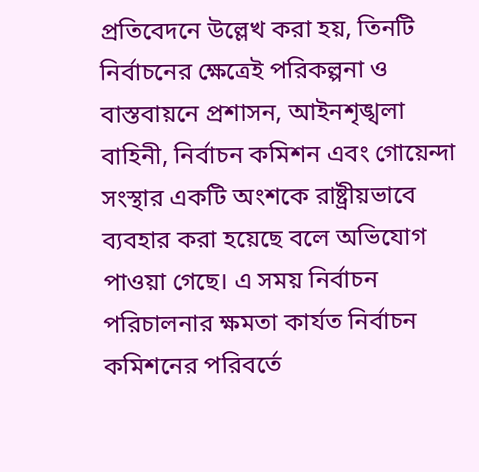প্রতিবেদনে উল্লেখ করা হয়, তিনটি নির্বাচনের ক্ষেত্রেই পরিকল্পনা ও বাস্তবায়নে প্রশাসন, আইনশৃঙ্খলা বাহিনী, নির্বাচন কমিশন এবং গোয়েন্দা সংস্থার একটি অংশকে রাষ্ট্রীয়ভাবে ব্যবহার করা হয়েছে বলে অভিযোগ পাওয়া গেছে। এ সময় নির্বাচন পরিচালনার ক্ষমতা কার্যত নির্বাচন কমিশনের পরিবর্তে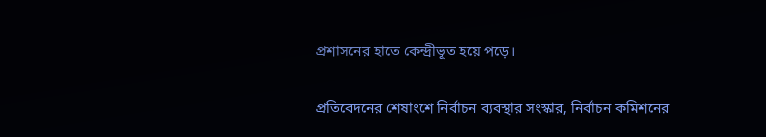প্রশাসনের হাতে কেন্দ্রীভূত হয়ে পড়ে।

প্রতিবেদনের শেষাংশে নির্বাচন ব্যবস্থার সংস্কার, নির্বাচন কমিশনের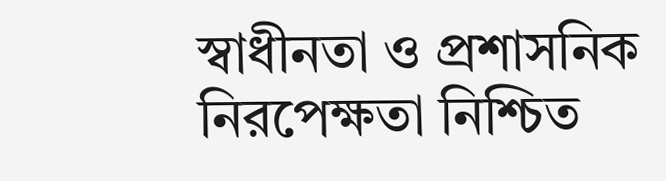স্বাধীনতা ও প্রশাসনিক নিরপেক্ষতা নিশ্চিত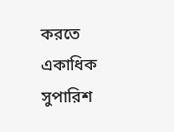করতে একাধিক সুপারিশ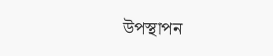উপস্থাপন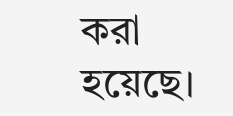করা হয়েছে।